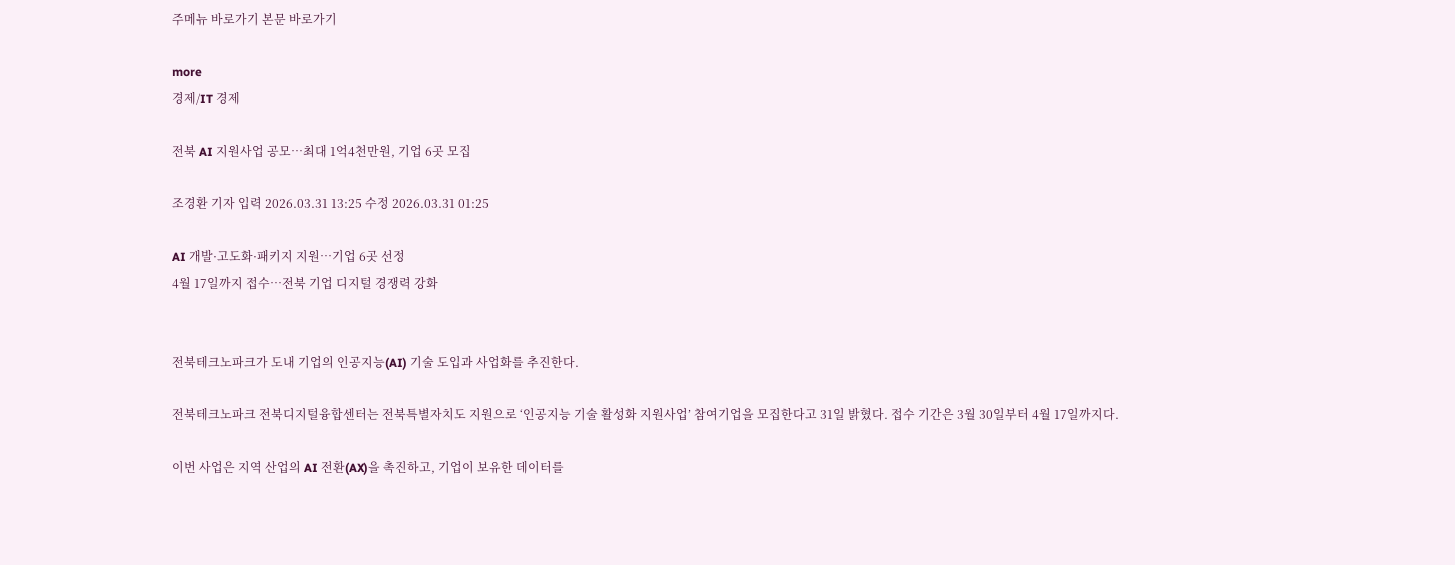주메뉴 바로가기 본문 바로가기

more
경제/IT 경제

전북 AI 지원사업 공모…최대 1억4천만원, 기업 6곳 모집

조경환 기자 입력 2026.03.31 13:25 수정 2026.03.31 01:25

AI 개발·고도화·패키지 지원…기업 6곳 선정
4월 17일까지 접수…전북 기업 디지털 경쟁력 강화


전북테크노파크가 도내 기업의 인공지능(AI) 기술 도입과 사업화를 추진한다.

전북테크노파크 전북디지털융합센터는 전북특별자치도 지원으로 ‘인공지능 기술 활성화 지원사업’ 참여기업을 모집한다고 31일 밝혔다. 접수 기간은 3월 30일부터 4월 17일까지다.

이번 사업은 지역 산업의 AI 전환(AX)을 촉진하고, 기업이 보유한 데이터를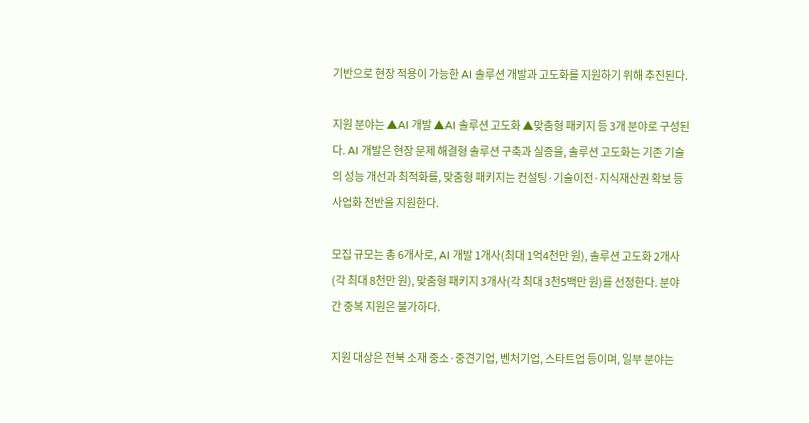기반으로 현장 적용이 가능한 AI 솔루션 개발과 고도화를 지원하기 위해 추진된다.

지원 분야는 ▲AI 개발 ▲AI 솔루션 고도화 ▲맞춤형 패키지 등 3개 분야로 구성된다. AI 개발은 현장 문제 해결형 솔루션 구축과 실증을, 솔루션 고도화는 기존 기술의 성능 개선과 최적화를, 맞춤형 패키지는 컨설팅·기술이전·지식재산권 확보 등 사업화 전반을 지원한다.

모집 규모는 총 6개사로, AI 개발 1개사(최대 1억4천만 원), 솔루션 고도화 2개사(각 최대 8천만 원), 맞춤형 패키지 3개사(각 최대 3천5백만 원)를 선정한다. 분야 간 중복 지원은 불가하다.

지원 대상은 전북 소재 중소·중견기업, 벤처기업, 스타트업 등이며, 일부 분야는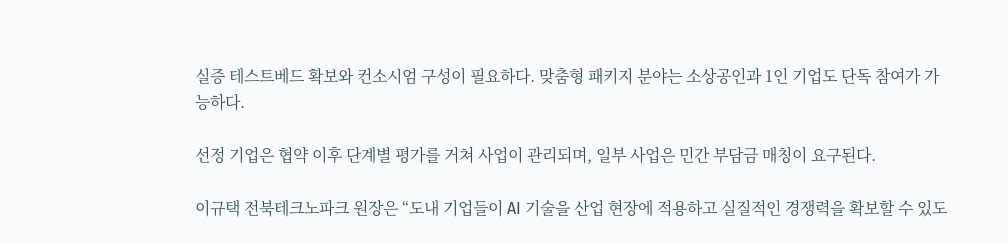실증 테스트베드 확보와 컨소시엄 구성이 필요하다. 맞춤형 패키지 분야는 소상공인과 1인 기업도 단독 참여가 가능하다.

선정 기업은 협약 이후 단계별 평가를 거쳐 사업이 관리되며, 일부 사업은 민간 부담금 매칭이 요구된다.

이규택 전북테크노파크 원장은 “도내 기업들이 AI 기술을 산업 현장에 적용하고 실질적인 경쟁력을 확보할 수 있도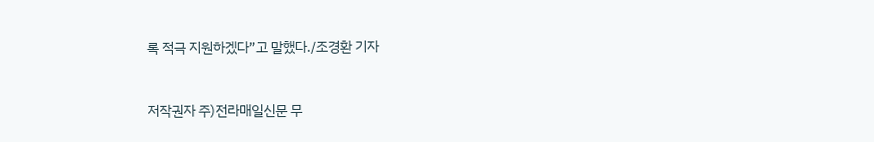록 적극 지원하겠다”고 말했다./조경환 기자


저작권자 주)전라매일신문 무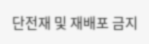단전재 및 재배포 금지